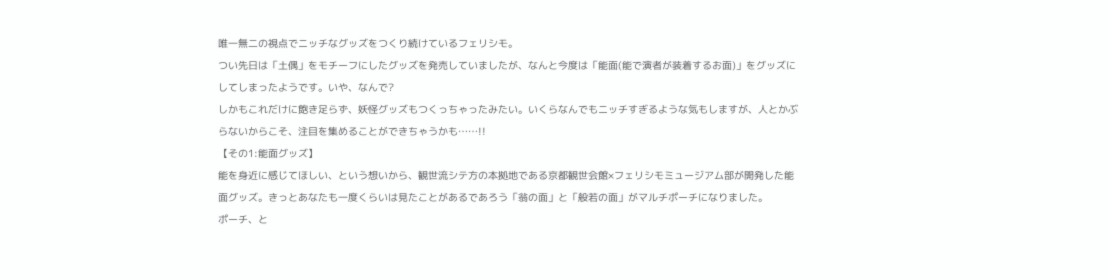唯一無二の視点でニッチなグッズをつくり続けているフェリシモ。
つい先日は「土偶」をモチーフにしたグッズを発売していましたが、なんと今度は「能面(能で演者が装着するお面)」をグッズにしてしまったようです。いや、なんで?
しかもこれだけに飽き足らず、妖怪グッズもつくっちゃったみたい。いくらなんでもニッチすぎるような気もしますが、人とかぶらないからこそ、注目を集めることができちゃうかも……!!
【その1:能面グッズ】
能を身近に感じてほしい、という想いから、観世流シテ方の本拠地である京都観世会館×フェリシモミュージアム部が開発した能面グッズ。きっとあなたも一度くらいは見たことがあるであろう「翁の面」と「般若の面」がマルチポーチになりました。
ポーチ、と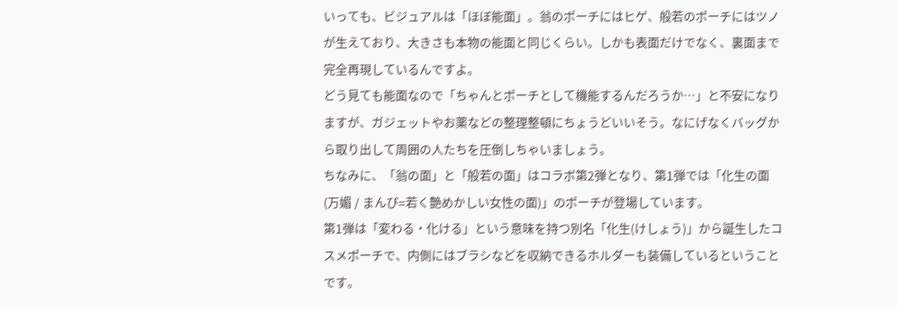いっても、ビジュアルは「ほぼ能面」。翁のポーチにはヒゲ、般若のポーチにはツノが生えており、大きさも本物の能面と同じくらい。しかも表面だけでなく、裏面まで完全再現しているんですよ。
どう見ても能面なので「ちゃんとポーチとして機能するんだろうか…」と不安になりますが、ガジェットやお薬などの整理整頓にちょうどいいそう。なにげなくバッグから取り出して周囲の人たちを圧倒しちゃいましょう。
ちなみに、「翁の面」と「般若の面」はコラボ第2弾となり、第1弾では「化生の面(万媚 / まんぴ=若く艶めかしい女性の面)」のポーチが登場しています。
第1弾は「変わる・化ける」という意味を持つ別名「化生(けしょう)」から誕生したコスメポーチで、内側にはブラシなどを収納できるホルダーも装備しているということです。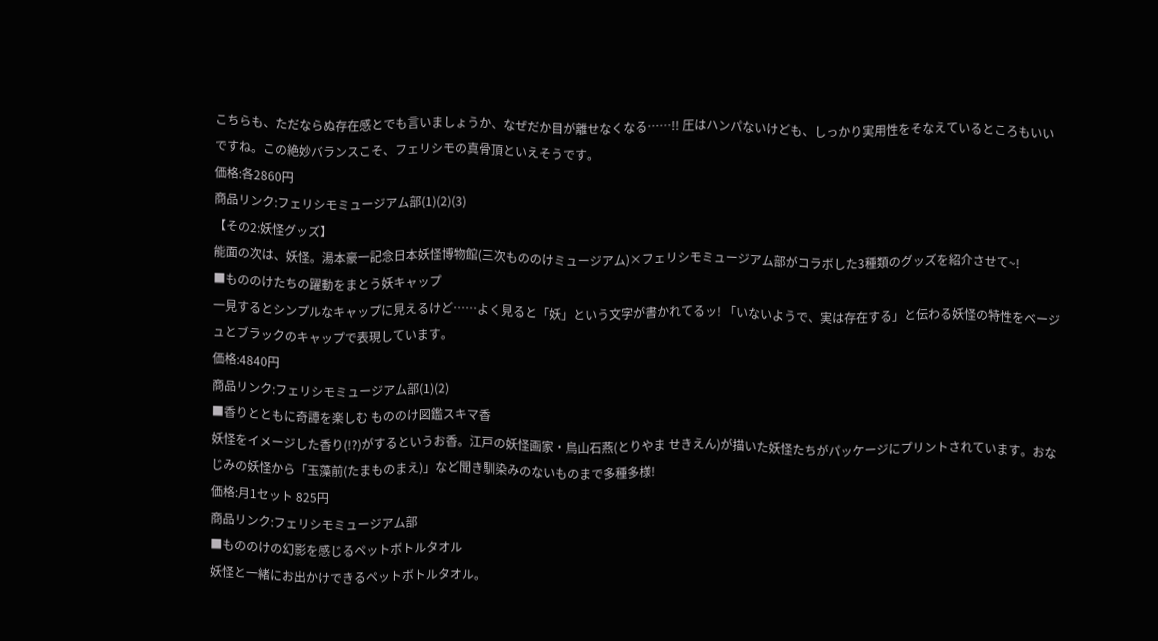こちらも、ただならぬ存在感とでも言いましょうか、なぜだか目が離せなくなる……!! 圧はハンパないけども、しっかり実用性をそなえているところもいいですね。この絶妙バランスこそ、フェリシモの真骨頂といえそうです。
価格:各2860円
商品リンク:フェリシモミュージアム部(1)(2)(3)
【その2:妖怪グッズ】
能面の次は、妖怪。湯本豪一記念日本妖怪博物館(三次もののけミュージアム)×フェリシモミュージアム部がコラボした3種類のグッズを紹介させて~!
■もののけたちの躍動をまとう妖キャップ
一見するとシンプルなキャップに見えるけど……よく見ると「妖」という文字が書かれてるッ! 「いないようで、実は存在する」と伝わる妖怪の特性をベージュとブラックのキャップで表現しています。
価格:4840円
商品リンク:フェリシモミュージアム部(1)(2)
■香りとともに奇譚を楽しむ もののけ図鑑スキマ香
妖怪をイメージした香り(!?)がするというお香。江戸の妖怪画家・鳥山石燕(とりやま せきえん)が描いた妖怪たちがパッケージにプリントされています。おなじみの妖怪から「玉藻前(たまものまえ)」など聞き馴染みのないものまで多種多様!
価格:月1セット 825円
商品リンク:フェリシモミュージアム部
■もののけの幻影を感じるペットボトルタオル
妖怪と一緒にお出かけできるペットボトルタオル。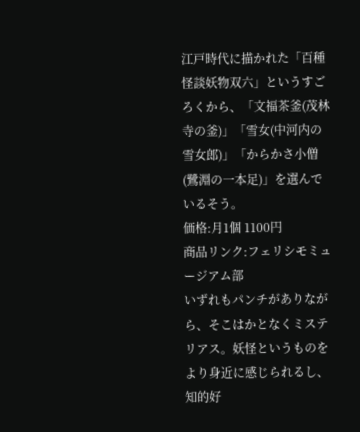江戸時代に描かれた「百種怪談妖物双六」というすごろくから、「文福茶釜(茂林寺の釜)」「雪女(中河内の雪女郎)」「からかさ小僧(鷺淵の一本足)」を選んでいるそう。
価格:月1個 1100円
商品リンク:フェリシモミュージアム部
いずれもパンチがありながら、そこはかとなくミステリアス。妖怪というものをより身近に感じられるし、知的好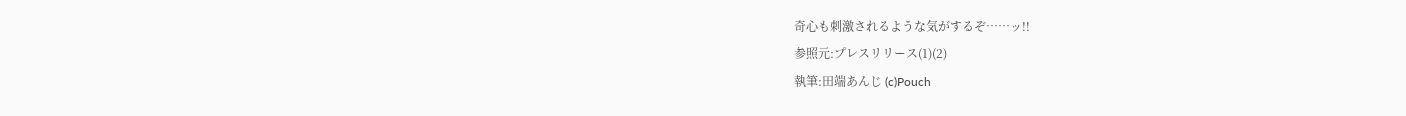奇心も刺激されるような気がするぞ……ッ!!
参照元:プレスリリース(1)(2)
執筆:田端あんじ (c)Pouch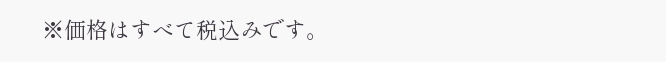※価格はすべて税込みです。